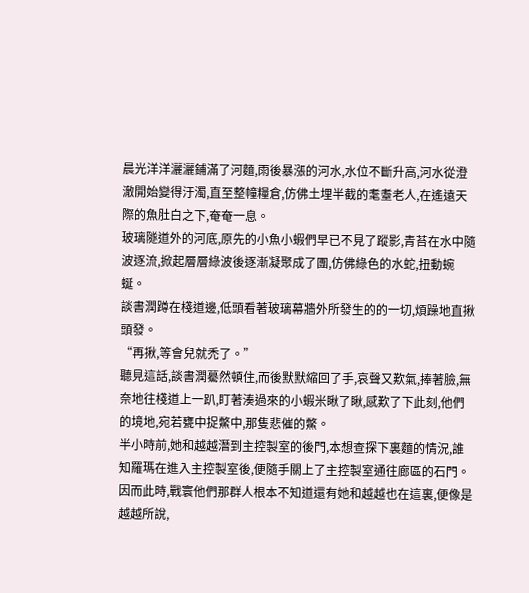晨光洋洋灑灑鋪滿了河麵,雨後暴漲的河水,水位不斷升高,河水從澄澈開始變得汙濁,直至整幢糧倉,仿佛土埋半截的耄耋老人,在遙遠天際的魚肚白之下,奄奄一息。
玻璃隧道外的河底,原先的小魚小蝦們早已不見了蹤影,青苔在水中隨波逐流,掀起層層綠波後逐漸凝聚成了團,仿佛綠色的水蛇,扭動蜿蜒。
談書潤蹲在棧道邊,低頭看著玻璃幕牆外所發生的的一切,煩躁地直揪頭發。
“再揪,等會兒就禿了。”
聽見這話,談書潤驀然頓住,而後默默縮回了手,哀聲又歎氣,捧著臉,無奈地往棧道上一趴,盯著湊過來的小蝦米瞅了瞅,感歎了下此刻,他們的境地,宛若甕中捉鱉中,那隻悲催的鱉。
半小時前,她和越越潛到主控製室的後門,本想查探下裏麵的情況,誰知羅瑪在進入主控製室後,便隨手關上了主控製室通往廊區的石門。因而此時,戰寰他們那群人根本不知道還有她和越越也在這裏,便像是越越所說,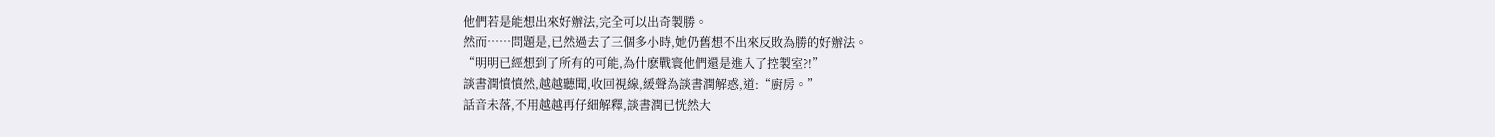他們若是能想出來好辦法,完全可以出奇製勝。
然而……問題是,已然過去了三個多小時,她仍舊想不出來反敗為勝的好辦法。
“明明已經想到了所有的可能,為什麽戰寰他們還是進入了控製室?!”
談書潤憤憤然,越越聽聞,收回視線,緩聲為談書潤解惑,道:“廚房。”
話音未落,不用越越再仔細解釋,談書潤已恍然大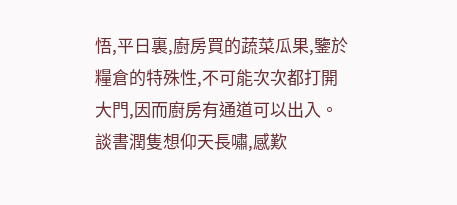悟,平日裏,廚房買的蔬菜瓜果,鑒於糧倉的特殊性,不可能次次都打開大門,因而廚房有通道可以出入。
談書潤隻想仰天長嘯,感歎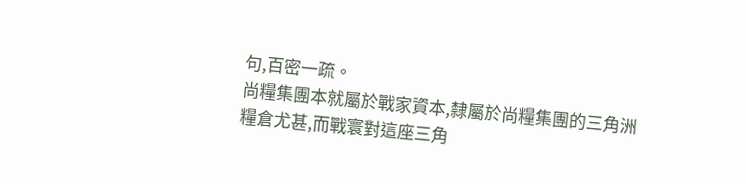句,百密一疏。
尚糧集團本就屬於戰家資本,隸屬於尚糧集團的三角洲糧倉尤甚,而戰寰對這座三角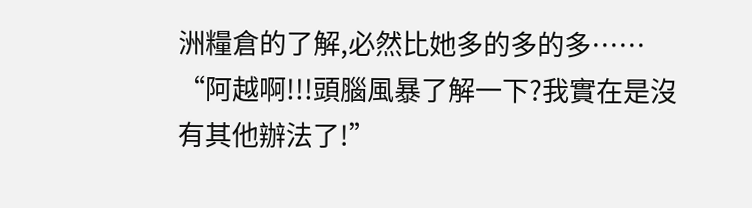洲糧倉的了解,必然比她多的多的多……
“阿越啊!!!頭腦風暴了解一下?我實在是沒有其他辦法了!”